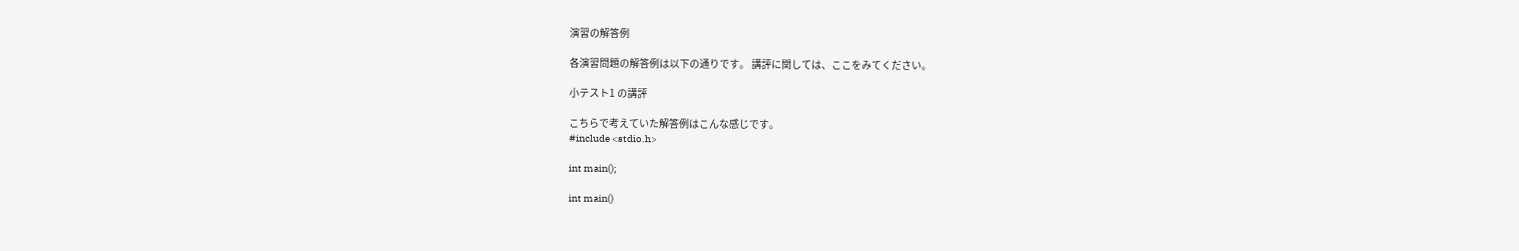演習の解答例

各演習問題の解答例は以下の通りです。 講評に関しては、ここをみてください。

小テスト1 の講評

こちらで考えていた解答例はこんな感じです。
#include <stdio.h>

int main();

int main()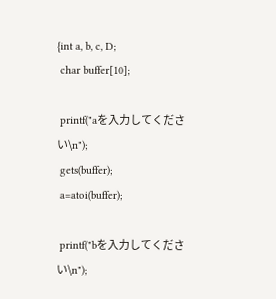{int a, b, c, D;
 char buffer[10];

 printf("aを入力してください\n");
 gets(buffer);
 a=atoi(buffer);

 printf("bを入力してください\n");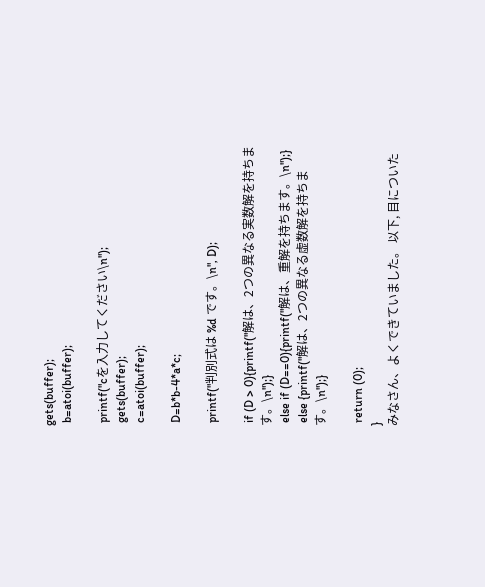gets(buffer);
 b=atoi(buffer);

 printf("cを入力してください\n");
 gets(buffer);
 c=atoi(buffer);

 D=b*b-4*a*c;

 printf("判別式は %d です。\n", D);

 if (D > 0){printf("解は、2つの異なる実数解を持ちます。\n");}
 else if (D==0){printf("解は、重解を持ちます。\n");}
 else {printf("解は、2つの異なる虚数解を持ちます。\n");}

 return (0);
}
みなさん、よくできていました。 以下, 目についた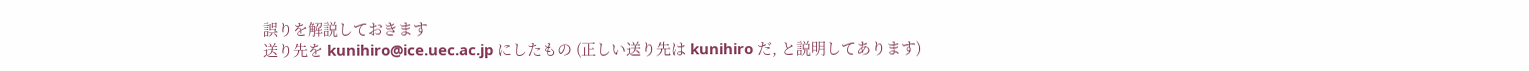誤りを解説しておきます
送り先を kunihiro@ice.uec.ac.jp にしたもの (正しい送り先は kunihiro だ, と説明してあります)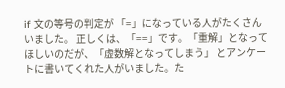if 文の等号の判定が 「=」になっている人がたくさんいました。 正しくは、「==」です。「重解」となってほしいのだが、「虚数解となってしまう」 とアンケートに書いてくれた人がいました。た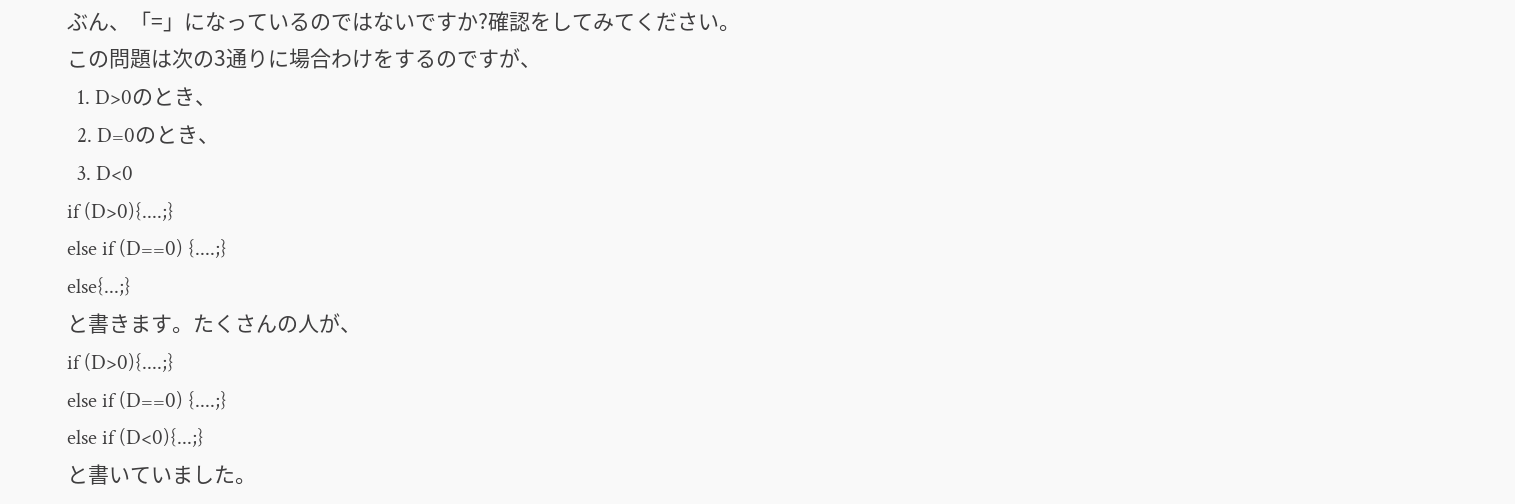ぶん、「=」になっているのではないですか?確認をしてみてください。
この問題は次の3通りに場合わけをするのですが、
  1. D>0のとき、
  2. D=0のとき、
  3. D<0
if (D>0){....;}
else if (D==0) {....;}
else{...;}
と書きます。たくさんの人が、
if (D>0){....;}
else if (D==0) {....;}
else if (D<0){...;}
と書いていました。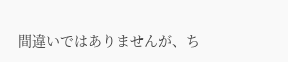間違いではありませんが、ち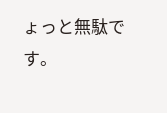ょっと無駄です。